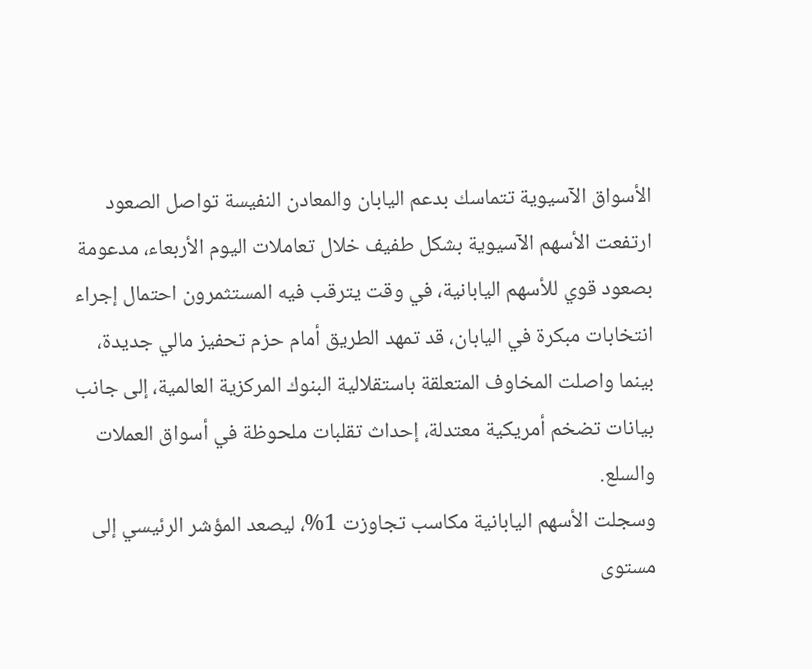الأسواق الآسيوية تتماسك بدعم اليابان والمعادن النفيسة تواصل الصعود
ارتفعت الأسهم الآسيوية بشكل طفيف خلال تعاملات اليوم الأربعاء، مدعومة بصعود قوي للأسهم اليابانية، في وقت يترقب فيه المستثمرون احتمال إجراء انتخابات مبكرة في اليابان، قد تمهد الطريق أمام حزم تحفيز مالي جديدة، بينما واصلت المخاوف المتعلقة باستقلالية البنوك المركزية العالمية، إلى جانب بيانات تضخم أمريكية معتدلة، إحداث تقلبات ملحوظة في أسواق العملات والسلع.
وسجلت الأسهم اليابانية مكاسب تجاوزت 1%، ليصعد المؤشر الرئيسي إلى مستوى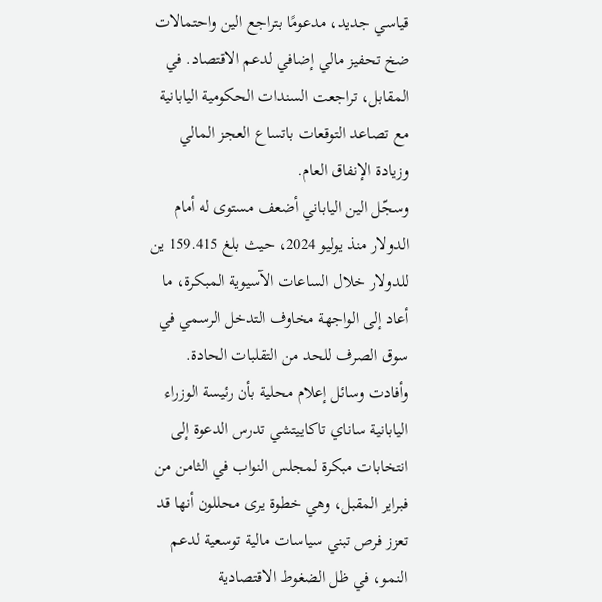قياسي جديد، مدعومًا بتراجع الين واحتمالات ضخ تحفيز مالي إضافي لدعم الاقتصاد. في المقابل، تراجعت السندات الحكومية اليابانية مع تصاعد التوقعات باتساع العجز المالي وزيادة الإنفاق العام.
وسجّل الين الياباني أضعف مستوى له أمام الدولار منذ يوليو 2024، حيث بلغ 159.415 ين للدولار خلال الساعات الآسيوية المبكرة، ما أعاد إلى الواجهة مخاوف التدخل الرسمي في سوق الصرف للحد من التقلبات الحادة.
وأفادت وسائل إعلام محلية بأن رئيسة الوزراء اليابانية ساناي تاكاييتشي تدرس الدعوة إلى انتخابات مبكرة لمجلس النواب في الثامن من فبراير المقبل، وهي خطوة يرى محللون أنها قد تعزز فرص تبني سياسات مالية توسعية لدعم النمو، في ظل الضغوط الاقتصادية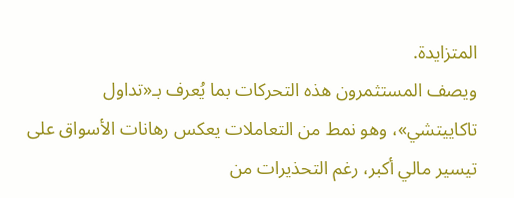المتزايدة.
ويصف المستثمرون هذه التحركات بما يُعرف بـ«تداول تاكاييتشي»، وهو نمط من التعاملات يعكس رهانات الأسواق على تيسير مالي أكبر، رغم التحذيرات من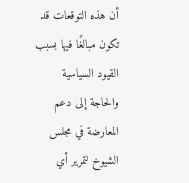أن هذه التوقعات قد تكون مبالغًا فيها بسبب القيود السياسية والحاجة إلى دعم المعارضة في مجلس الشيوخ لتمرير أي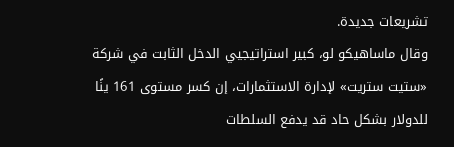تشريعات جديدة.
وقال ماساهيكو لو، كبير استراتيجيي الدخل الثابت في شركة «ستيت ستريت» لإدارة الاستثمارات، إن كسر مستوى 161 ينًا للدولار بشكل حاد قد يدفع السلطات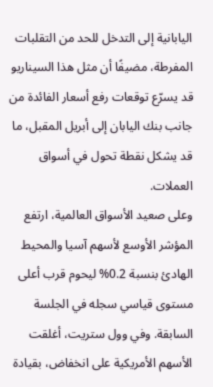اليابانية إلى التدخل للحد من التقلبات المفرطة، مضيفًا أن مثل هذا السيناريو قد يسرّع توقعات رفع أسعار الفائدة من جانب بنك اليابان إلى أبريل المقبل، ما قد يشكل نقطة تحول في أسواق العملات.
وعلى صعيد الأسواق العالمية، ارتفع المؤشر الأوسع لأسهم آسيا والمحيط الهادئ بنسبة 0.2% ليحوم قرب أعلى مستوى قياسي سجله في الجلسة السابقة. وفي وول ستريت، أغلقت الأسهم الأمريكية على انخفاض، بقيادة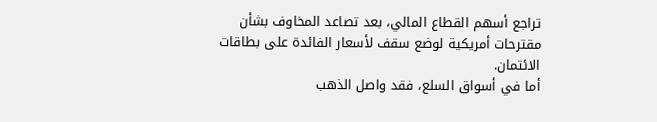تراجع أسهم القطاع المالي، بعد تصاعد المخاوف بشأن مقترحات أمريكية لوضع سقف لأسعار الفائدة على بطاقات الائتمان.
أما في أسواق السلع، فقد واصل الذهب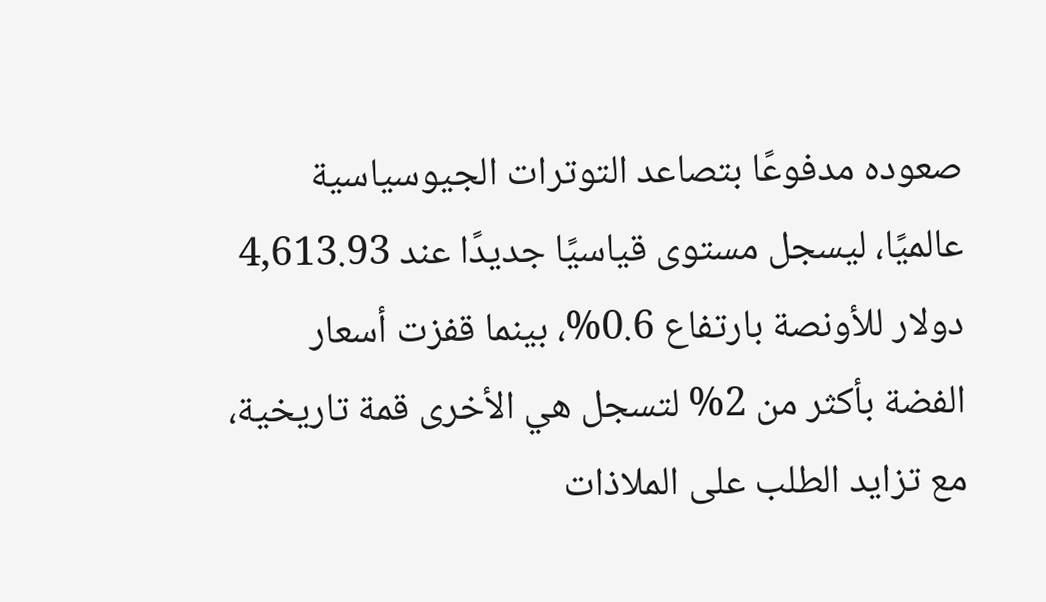صعوده مدفوعًا بتصاعد التوترات الجيوسياسية عالميًا، ليسجل مستوى قياسيًا جديدًا عند 4,613.93 دولار للأونصة بارتفاع 0.6%، بينما قفزت أسعار الفضة بأكثر من 2% لتسجل هي الأخرى قمة تاريخية، مع تزايد الطلب على الملاذات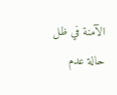الآمنة في ظل حالة عدم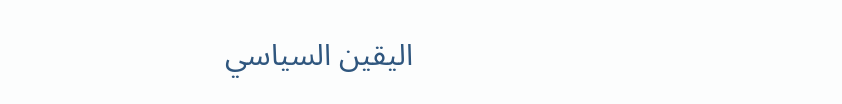اليقين السياسي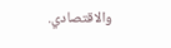والاقتصادي.